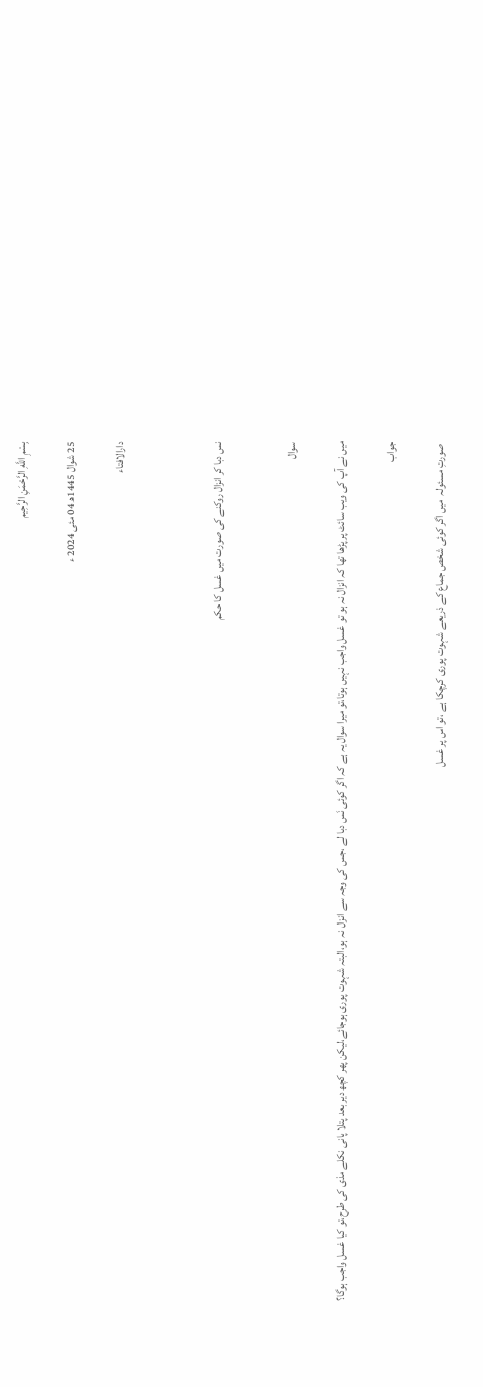بِسْمِ اللَّهِ الرَّحْمَنِ الرَّحِيم

25 شوال 1445ھ 04 مئی 2024 ء

دارالافتاء



نس دبا کر انزال روکنے کی صورت میں غسل کا حکم


سوال

میں نے آپ کی ویب سائٹ پر پڑھا تھا کہ انزال نہ ہو تو غسل واجب نہیں ہوتا،تو میرا سوال یہ ہے کہ اگر کوئی نَس دبا لے ،جس کی وجہ سے انزال نہ ہو،البتہ شہوت پوری ہوجائے،لیکن پھر کچھ دیر بعد پتلا پانی نکلے مذی کی طرح،تو کیا غسل واجب ہوگا؟

جواب

 صورتِ مسئولہ  میں اگر کوئی شخص جماع کے ذریعے شہوت پوری کرچکا ہے ،تو اس پر غسل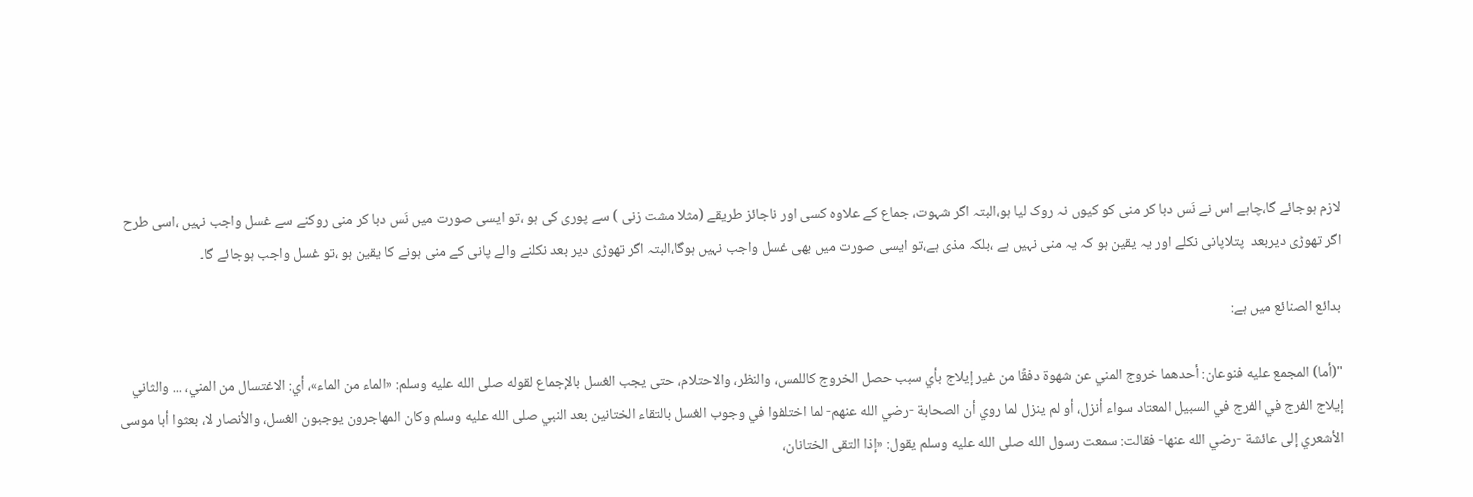لازم ہوجائے گا،چاہے اس نے نَس دبا کر منی کو کیوں نہ روک لیا ہو،البتہ اگر شہوت، جماع کے علاوہ کسی اور ناجائز طریقے (مثلا مشت زنی ) سے پوری کی ہو ،تو ایسی صورت میں نَس دبا کر منی روکنے سے غسل واجب نہیں ،اسی طرح اگر تھوڑی دیربعد  پتلاپانی نکلے اور یہ یقین ہو کہ یہ منی نہیں ہے ،بلکہ مذی ہے،تو ایسی صورت میں بھی غسل واجب نہیں ہوگا،البتہ اگر تھوڑی دیر بعد نکلنے والے پانی کے منی ہونے کا یقین ہو ،تو غسل واجب ہوجائے گا۔

بدائع الصنائع میں ہے:

"(أما) المجمع عليه فنوعان: أحدهما خروج المني عن شهوة دفقًا من غير إيلاج بأي سبب حصل الخروج كاللمس، والنظر، والاحتلام، حتى يجب الغسل بالإجماع لقوله صلى الله عليه وسلم: «الماء من الماء»، أي: الاغتسال من المني، ... والثاني إيلاج الفرج في الفرج في السبيل المعتاد سواء أنزل، أو لم ينزل لما روي أن الصحابة -رضي الله عنهم- لما اختلفوا في وجوب الغسل بالتقاء الختانين بعد النبي صلى الله عليه وسلم وكان المهاجرون يوجبون الغسل، والأنصار لا، بعثوا أبا موسى الأشعري إلى عائشة -رضي الله عنها- فقالت: سمعت رسول الله صلى الله عليه وسلم يقول: «إذا التقى الختانان،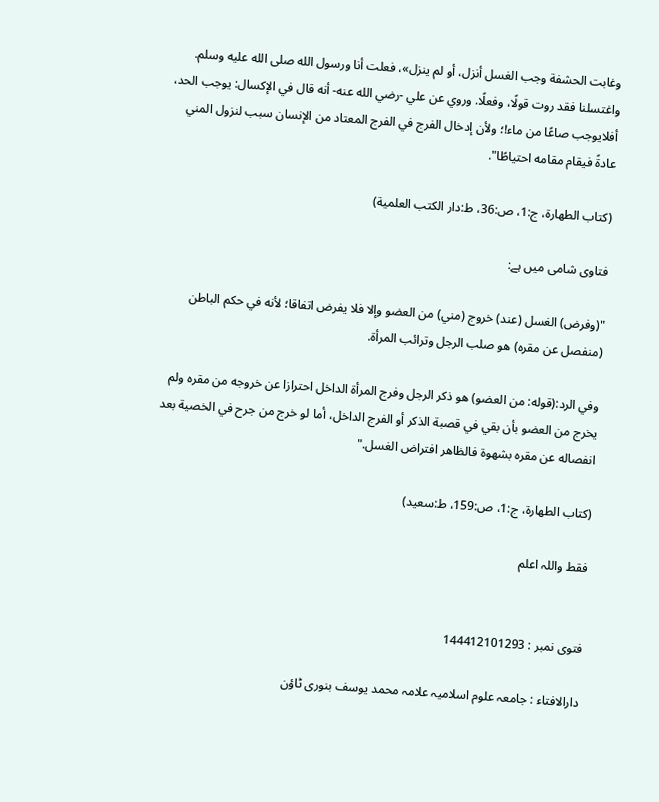وغابت الحشفة وجب الغسل أنزل، أو لم ينزل»، فعلت أنا ورسول الله صلى الله عليه وسلم. واغتسلنا فقد روت قولًا، وفعلًا. وروي عن علي -رضي الله عنه- أنه قال في الإكسال: يوجب الحد، أفلايوجب صاعًا من ماء!؛ ولأن إدخال الفرج في الفرج المعتاد من الإنسان سبب لنزول المني عادةً فيقام مقامه احتياطًا".

(كتاب الطهارة، ج:1، ص:36، ط:دار الكتب العلمية)

فتاوی شامی میں ہے:

"(وفرض) الغسل (عند) خروج (مني) من ‌العضو وإلا فلا يفرض اتفاقا؛ لأنه في حكم الباطن (منفصل عن مقره) هو صلب الرجل وترائب المرأة.

وفي الرد:(قوله: من ‌العضو) هو ذكر الرجل وفرج المرأة الداخل احترازا عن خروجه من مقره ولم يخرج ‌من ‌العضو بأن بقي في قصبة الذكر أو الفرج الداخل، أما لو خرج من جرح في الخصية بعد انفصاله عن مقره بشهوة فالظاهر افتراض الغسل."

(كتاب الطهارة، ج:1، ص:159، ط:سعید)

فقط واللہ اعلم


فتوی نمبر : 144412101293

دارالافتاء : جامعہ علوم اسلامیہ علامہ محمد یوسف بنوری ٹاؤن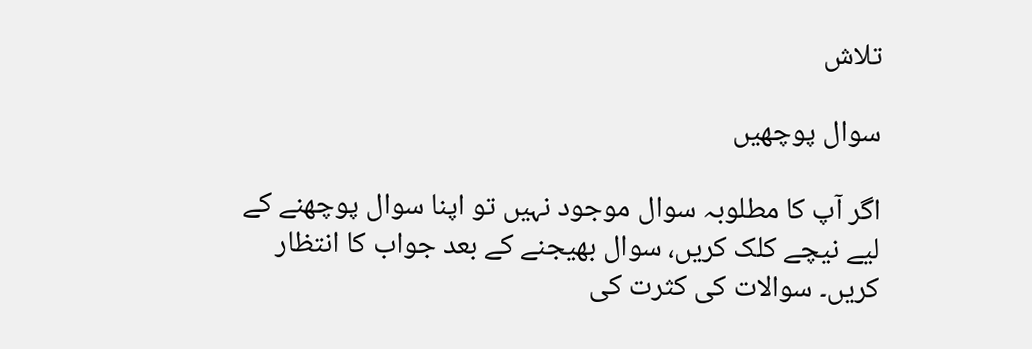تلاش

سوال پوچھیں

اگر آپ کا مطلوبہ سوال موجود نہیں تو اپنا سوال پوچھنے کے لیے نیچے کلک کریں، سوال بھیجنے کے بعد جواب کا انتظار کریں۔ سوالات کی کثرت کی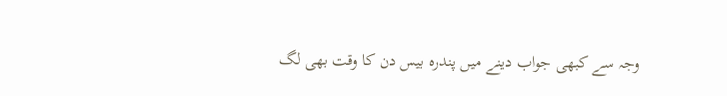وجہ سے کبھی جواب دینے میں پندرہ بیس دن کا وقت بھی لگ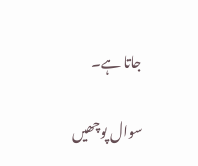جاتا ہے۔

سوال پوچھیں